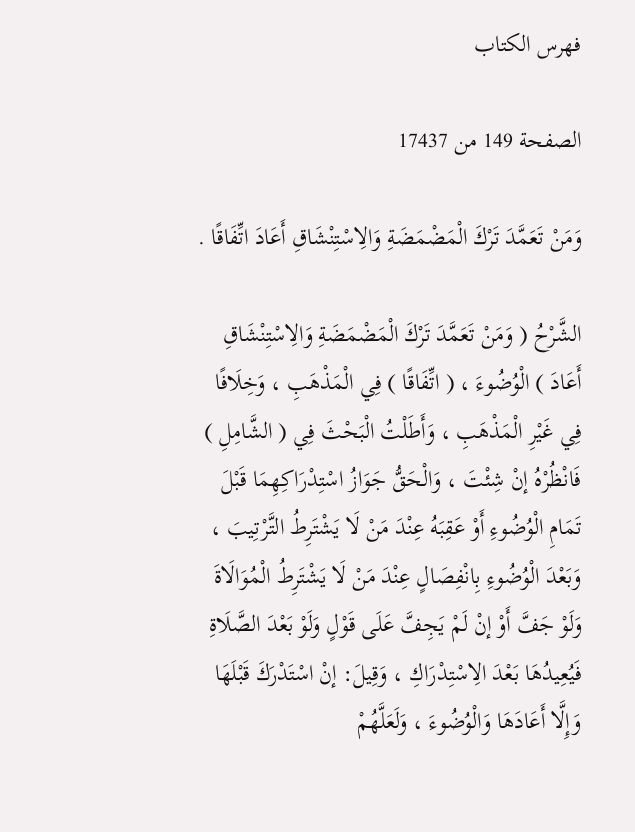فهرس الكتاب

الصفحة 149 من 17437

وَمَنْ تَعَمَّدَ تَرْكَ الْمَضْمَضَةِ وَالِاسْتِنْشَاقِ أَعَادَ اتِّفَاقًا .

الشَّرْحُ ( وَمَنْ تَعَمَّدَ تَرْكَ الْمَضْمَضَةِ وَالِاسْتِنْشَاقِ أَعَادَ ) الْوُضُوءَ ، ( اتِّفَاقًا ) فِي الْمَذْهَبِ ، وَخِلَافًا فِي غَيْرِ الْمَذْهَبِ ، وَأَطَلْتُ الْبَحْثَ فِي ( الشَّامِلِ ) فَانْظُرْهُ إنْ شِئْتَ ، وَالْحَقُّ جَوَازُ اسْتِدْرَاكِهِمَا قَبْلَ تَمَامِ الْوُضُوءِ أَوْ عَقِبَهُ عِنْدَ مَنْ لَا يَشْتَرِطُ التَّرْتِيبَ ، وَبَعْدَ الْوُضُوءِ بِانْفِصَالٍ عِنْدَ مَنْ لَا يَشْتَرِطُ الْمُوَالَاةَ وَلَوْ جَفَّ أَوْ إنْ لَمْ يَجِفَّ عَلَى قَوْلٍ وَلَوْ بَعْدَ الصَّلَاةِ فَيُعِيدُهَا بَعْدَ الِاسْتِدْرَاكِ ، وَقِيلَ: إنْ اسْتَدْرَكَ قَبْلَهَا وَإِلَّا أَعَادَهَا وَالْوُضُوءَ ، وَلَعَلَّهُمْ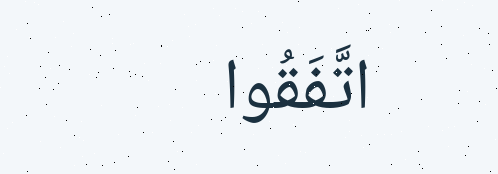اتَّفَقُوا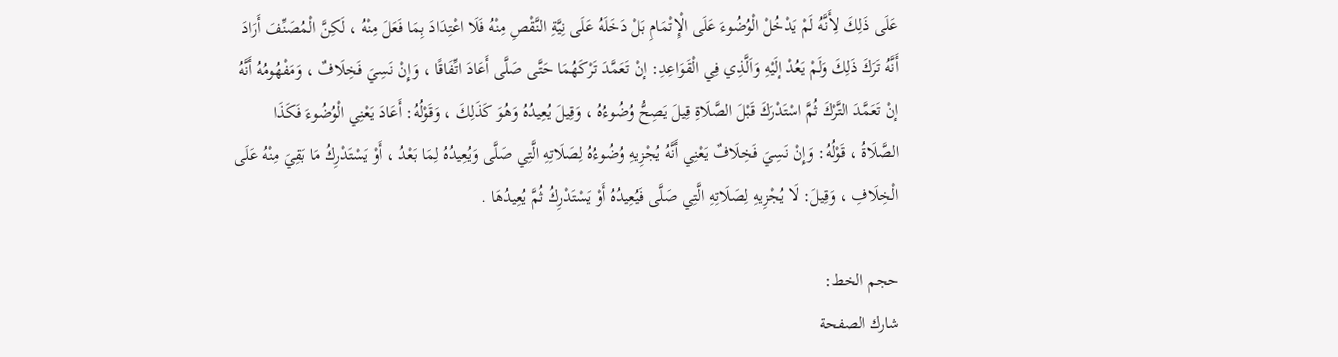عَلَى ذَلِكَ لِأَنَّهُ لَمْ يَدْخُلْ الْوُضُوءَ عَلَى الْإِتْمَامِ بَلْ دَخَلَهُ عَلَى نِيَّةِ النَّقْصِ مِنْهُ فَلَا اعْتِدَادَ بِمَا فَعَلَ مِنْهُ ، لَكِنَّ الْمُصَنِّفَ أَرَادَ أَنَّهُ تَرَكَ ذَلِكَ وَلَمْ يَعُدْ إلَيْهِ وَاَلَّذِي فِي الْقَوَاعِدِ: إنْ تَعَمَّدَ تَرْكَهُمَا حَتَّى صَلَّى أَعَادَ اتِّفَاقًا ، وَإِنْ نَسِيَ فَخِلَافٌ ، وَمَفْهُومُهُ أَنَّهُ إنْ تَعَمَّدَ التَّرْكَ ثُمَّ اسْتَدْرَكَ قَبْلَ الصَّلَاةِ قِيلَ يَصِحُّ وُضُوءُهُ ، وَقِيلَ يُعِيدُهُ وَهُوَ كَذَلِكَ ، وَقَوْلُهُ: أَعَادَ يَعْنِي الْوُضُوءَ فَكَذَا الصَّلَاةُ ، قَوْلُهُ: وَإِنْ نَسِيَ فَخِلَافٌ يَعْنِي أَنَّهُ يُجْزِيهِ وُضُوءُهُ لِصَلَاتِهِ الَّتِي صَلَّى وَيُعِيدُهُ لِمَا بَعْدُ ، أَوْ يَسْتَدْرِكُ مَا بَقِيَ مِنْهُ عَلَى الْخِلَافِ ، وَقِيلَ: لَا يُجْزِيهِ لِصَلَاتِهِ الَّتِي صَلَّى فَيُعِيدُهُ أَوْ يَسْتَدْرِكُ ثُمَّ يُعِيدُهَا .

حجم الخط:
شارك الصفحة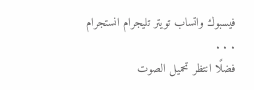فيسبوك واتساب تويتر تليجرام انستجرام
. . .
فضلًا انتظر تحميل الصوت